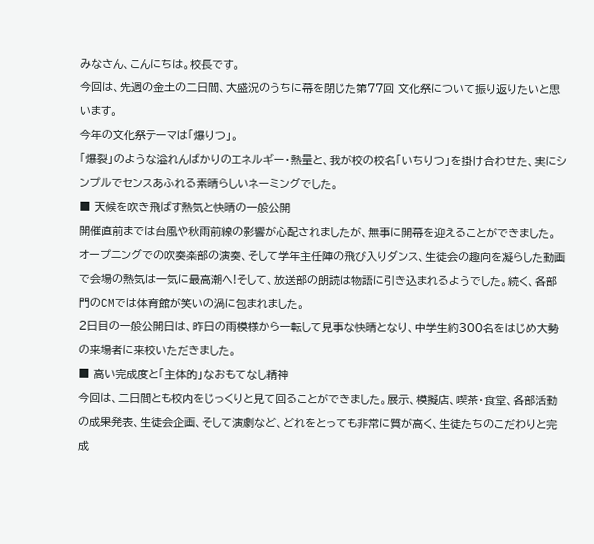みなさん、こんにちは。校長です。
今回は、先週の金土の二日間、大盛況のうちに幕を閉じた第77回 文化祭について振り返りたいと思います。
今年の文化祭テーマは「爆りつ」。
「爆裂」のような溢れんばかりのエネルギー・熱量と、我が校の校名「いちりつ」を掛け合わせた、実にシンプルでセンスあふれる素晴らしいネーミングでした。
■ 天候を吹き飛ばす熱気と快晴の一般公開
開催直前までは台風や秋雨前線の影響が心配されましたが、無事に開幕を迎えることができました。
オープニングでの吹奏楽部の演奏、そして学年主任陣の飛び入りダンス、生徒会の趣向を凝らした動画で会場の熱気は一気に最高潮へ!そして、放送部の朗読は物語に引き込まれるようでした。続く、各部門のCMでは体育館が笑いの渦に包まれました。
2日目の一般公開日は、昨日の雨模様から一転して見事な快晴となり、中学生約300名をはじめ大勢の来場者に来校いただきました。
■ 高い完成度と「主体的」なおもてなし精神
今回は、二日間とも校内をじっくりと見て回ることができました。展示、模擬店、喫茶・食堂、各部活動の成果発表、生徒会企画、そして演劇など、どれをとっても非常に質が高く、生徒たちのこだわりと完成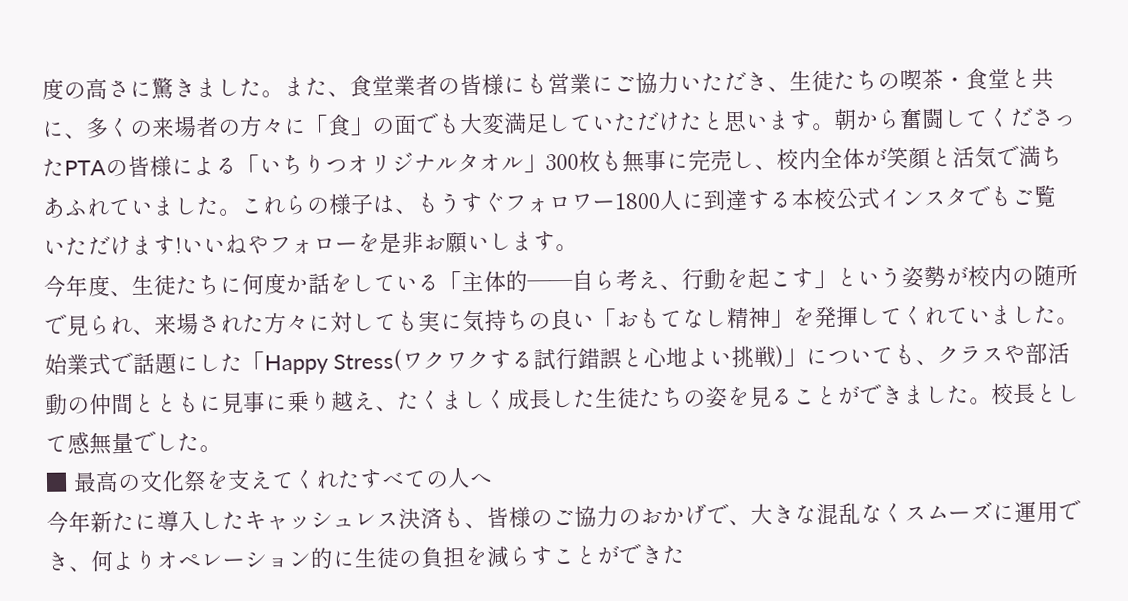度の高さに驚きました。また、食堂業者の皆様にも営業にご協力いただき、生徒たちの喫茶・食堂と共に、多くの来場者の方々に「食」の面でも大変満足していただけたと思います。朝から奮闘してくださったPTAの皆様による「いちりつオリジナルタオル」300枚も無事に完売し、校内全体が笑顔と活気で満ちあふれていました。これらの様子は、もうすぐフォロワー1800人に到達する本校公式インスタでもご覧いただけます!いいねやフォローを是非お願いします。
今年度、生徒たちに何度か話をしている「主体的――自ら考え、行動を起こす」という姿勢が校内の随所で見られ、来場された方々に対しても実に気持ちの良い「おもてなし精神」を発揮してくれていました。
始業式で話題にした「Happy Stress(ワクワクする試行錯誤と心地よい挑戦)」についても、クラスや部活動の仲間とともに見事に乗り越え、たくましく成長した生徒たちの姿を見ることができました。校長として感無量でした。
■ 最高の文化祭を支えてくれたすべての人へ
今年新たに導入したキャッシュレス決済も、皆様のご協力のおかげで、大きな混乱なくスムーズに運用でき、何よりオペレーション的に生徒の負担を減らすことができた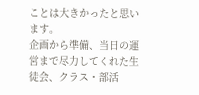ことは大きかったと思います。
企画から準備、当日の運営まで尽力してくれた生徒会、クラス・部活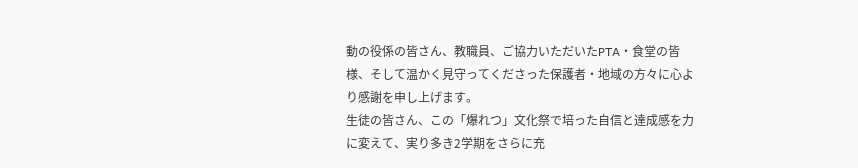動の役係の皆さん、教職員、ご協力いただいたPTA・食堂の皆様、そして温かく見守ってくださった保護者・地域の方々に心より感謝を申し上げます。
生徒の皆さん、この「爆れつ」文化祭で培った自信と達成感を力に変えて、実り多き2学期をさらに充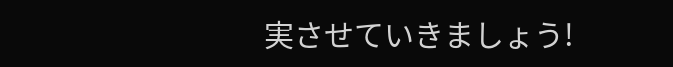実させていきましょう!